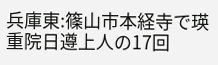兵庫東:篠山市本経寺で瑛重院日遵上人の17回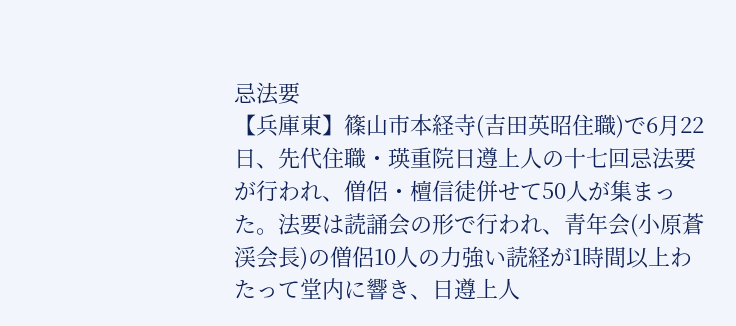忌法要
【兵庫東】篠山市本経寺(吉田英昭住職)で6月22日、先代住職・瑛重院日遵上人の十七回忌法要が行われ、僧侶・檀信徒併せて50人が集まった。法要は読誦会の形で行われ、青年会(小原蒼渓会長)の僧侶10人の力強い読経が1時間以上わたって堂内に響き、日遵上人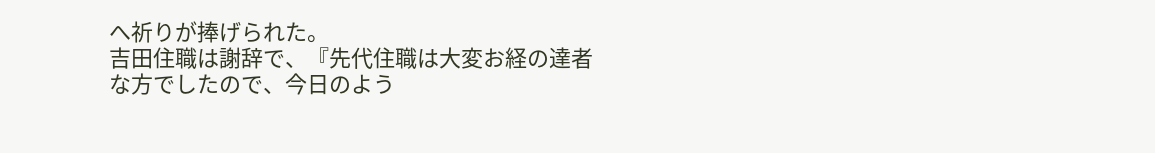へ祈りが捧げられた。
吉田住職は謝辞で、『先代住職は大変お経の達者な方でしたので、今日のよう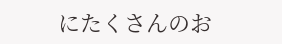にたくさんのお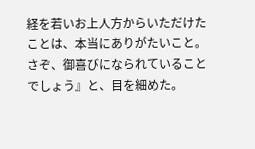経を若いお上人方からいただけたことは、本当にありがたいこと。さぞ、御喜びになられていることでしょう』と、目を細めた。